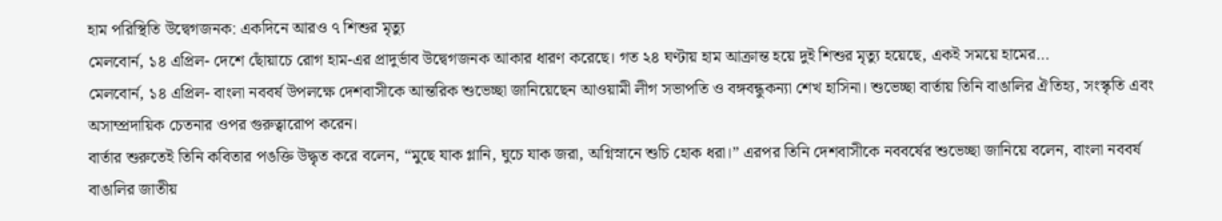হাম পরিস্থিতি উদ্বেগজনক: একদিনে আরও ৭ শিশুর মৃত্যু
মেলবোর্ন, ১৪ এপ্রিল- দেশে ছোঁয়াচে রোগ হাম-এর প্রাদুর্ভাব উদ্বেগজনক আকার ধারণ করেছে। গত ২৪ ঘণ্টায় হাম আক্রান্ত হয়ে দুই শিশুর মৃত্যু হয়েছে, একই সময়ে হামের…
মেলবোর্ন, ১৪ এপ্রিল- বাংলা নববর্ষ উপলক্ষে দেশবাসীকে আন্তরিক শুভেচ্ছা জানিয়েছেন আওয়ামী লীগ সভাপতি ও বঙ্গবন্ধুকন্যা শেখ হাসিনা। শুভেচ্ছা বার্তায় তিনি বাঙালির ঐতিহ্য, সংস্কৃতি এবং অসাম্প্রদায়িক চেতনার ওপর গুরুত্বারোপ করেন।
বার্তার শুরুতেই তিনি কবিতার পঙক্তি উদ্ধৃত করে বলেন, “মুছে যাক গ্লানি, ঘুচে যাক জরা, অগ্নিস্নানে শুচি হোক ধরা।” এরপর তিনি দেশবাসীকে নববর্ষের শুভেচ্ছা জানিয়ে বলেন, বাংলা নববর্ষ বাঙালির জাতীয়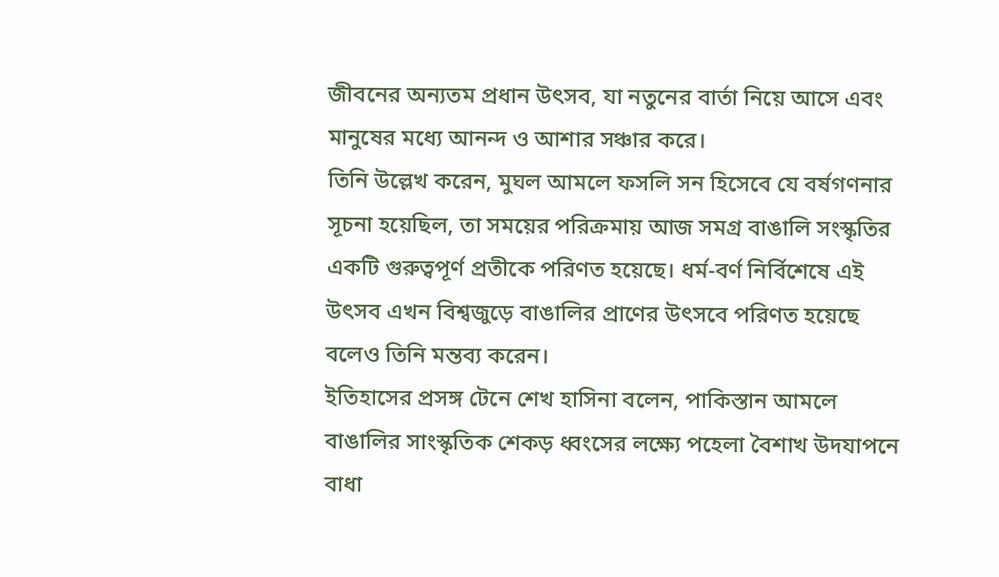জীবনের অন্যতম প্রধান উৎসব, যা নতুনের বার্তা নিয়ে আসে এবং মানুষের মধ্যে আনন্দ ও আশার সঞ্চার করে।
তিনি উল্লেখ করেন, মুঘল আমলে ফসলি সন হিসেবে যে বর্ষগণনার সূচনা হয়েছিল, তা সময়ের পরিক্রমায় আজ সমগ্র বাঙালি সংস্কৃতির একটি গুরুত্বপূর্ণ প্রতীকে পরিণত হয়েছে। ধর্ম-বর্ণ নির্বিশেষে এই উৎসব এখন বিশ্বজুড়ে বাঙালির প্রাণের উৎসবে পরিণত হয়েছে বলেও তিনি মন্তব্য করেন।
ইতিহাসের প্রসঙ্গ টেনে শেখ হাসিনা বলেন, পাকিস্তান আমলে বাঙালির সাংস্কৃতিক শেকড় ধ্বংসের লক্ষ্যে পহেলা বৈশাখ উদযাপনে বাধা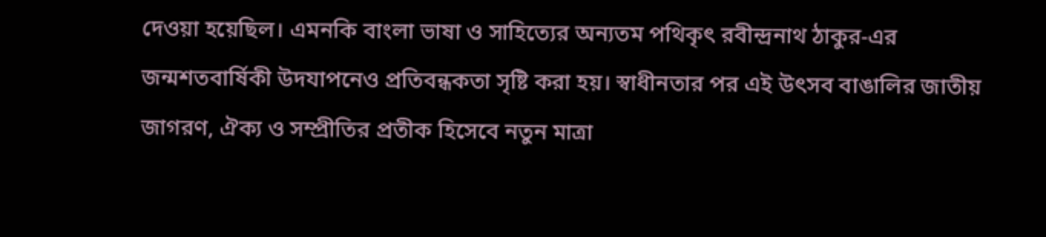দেওয়া হয়েছিল। এমনকি বাংলা ভাষা ও সাহিত্যের অন্যতম পথিকৃৎ রবীন্দ্রনাথ ঠাকুর-এর জন্মশতবার্ষিকী উদযাপনেও প্রতিবন্ধকতা সৃষ্টি করা হয়। স্বাধীনতার পর এই উৎসব বাঙালির জাতীয় জাগরণ, ঐক্য ও সম্প্রীতির প্রতীক হিসেবে নতুন মাত্রা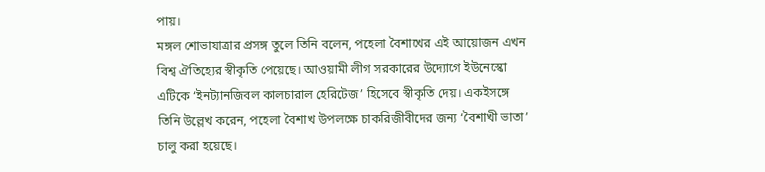পায়।
মঙ্গল শোভাযাত্রার প্রসঙ্গ তুলে তিনি বলেন, পহেলা বৈশাখের এই আয়োজন এখন বিশ্ব ঐতিহ্যের স্বীকৃতি পেয়েছে। আওয়ামী লীগ সরকারের উদ্যোগে ইউনেস্কো এটিকে ‘ইনট্যানজিবল কালচারাল হেরিটেজ’ হিসেবে স্বীকৃতি দেয়। একইসঙ্গে তিনি উল্লেখ করেন, পহেলা বৈশাখ উপলক্ষে চাকরিজীবীদের জন্য ‘বৈশাখী ভাতা’ চালু করা হয়েছে।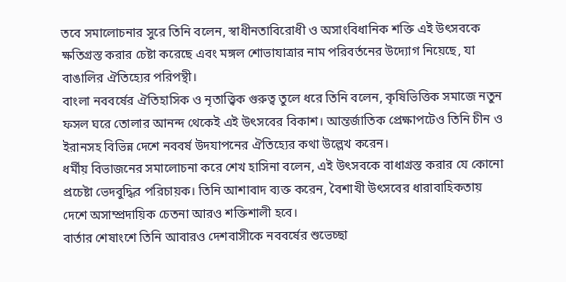তবে সমালোচনার সুরে তিনি বলেন, স্বাধীনতাবিরোধী ও অসাংবিধানিক শক্তি এই উৎসবকে ক্ষতিগ্রস্ত করার চেষ্টা করেছে এবং মঙ্গল শোভাযাত্রার নাম পরিবর্তনের উদ্যোগ নিয়েছে, যা বাঙালির ঐতিহ্যের পরিপন্থী।
বাংলা নববর্ষের ঐতিহাসিক ও নৃতাত্ত্বিক গুরুত্ব তুলে ধরে তিনি বলেন, কৃষিভিত্তিক সমাজে নতুন ফসল ঘরে তোলার আনন্দ থেকেই এই উৎসবের বিকাশ। আন্তর্জাতিক প্রেক্ষাপটেও তিনি চীন ও ইরানসহ বিভিন্ন দেশে নববর্ষ উদযাপনের ঐতিহ্যের কথা উল্লেখ করেন।
ধর্মীয় বিভাজনের সমালোচনা করে শেখ হাসিনা বলেন, এই উৎসবকে বাধাগ্রস্ত করার যে কোনো প্রচেষ্টা ভেদবুদ্ধির পরিচায়ক। তিনি আশাবাদ ব্যক্ত করেন, বৈশাখী উৎসবের ধারাবাহিকতায় দেশে অসাম্প্রদায়িক চেতনা আরও শক্তিশালী হবে।
বার্তার শেষাংশে তিনি আবারও দেশবাসীকে নববর্ষের শুভেচ্ছা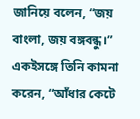জানিয়ে বলেন, “জয় বাংলা, জয় বঙ্গবন্ধু।” একইসঙ্গে তিনি কামনা করেন, “আঁধার কেটে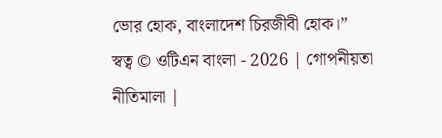ভোর হোক, বাংলাদেশ চিরজীবী হোক।”
স্বত্ব © ওটিএন বাংলা - 2026 | গোপনীয়তা নীতিমালা |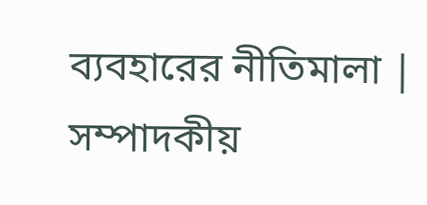ব্যবহারের নীতিমালা | সম্পাদকীয়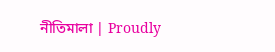নীতিমালা | Proudly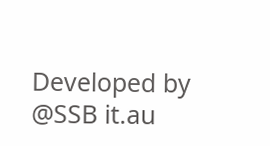Developed by @SSB it.au